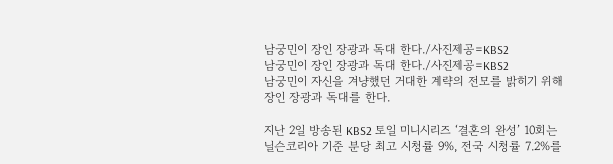남궁민이 장인 장광과 독대 한다./사진제공=KBS2
남궁민이 장인 장광과 독대 한다./사진제공=KBS2
남궁민이 자신을 겨냥했던 거대한 계략의 전모를 밝히기 위해 장인 장광과 독대를 한다.

지난 2일 방송된 KBS2 토일 미니시리즈 ‘결혼의 완성’ 10회는 닐슨코리아 기준 분당 최고 시청률 9%, 전국 시청률 7.2%를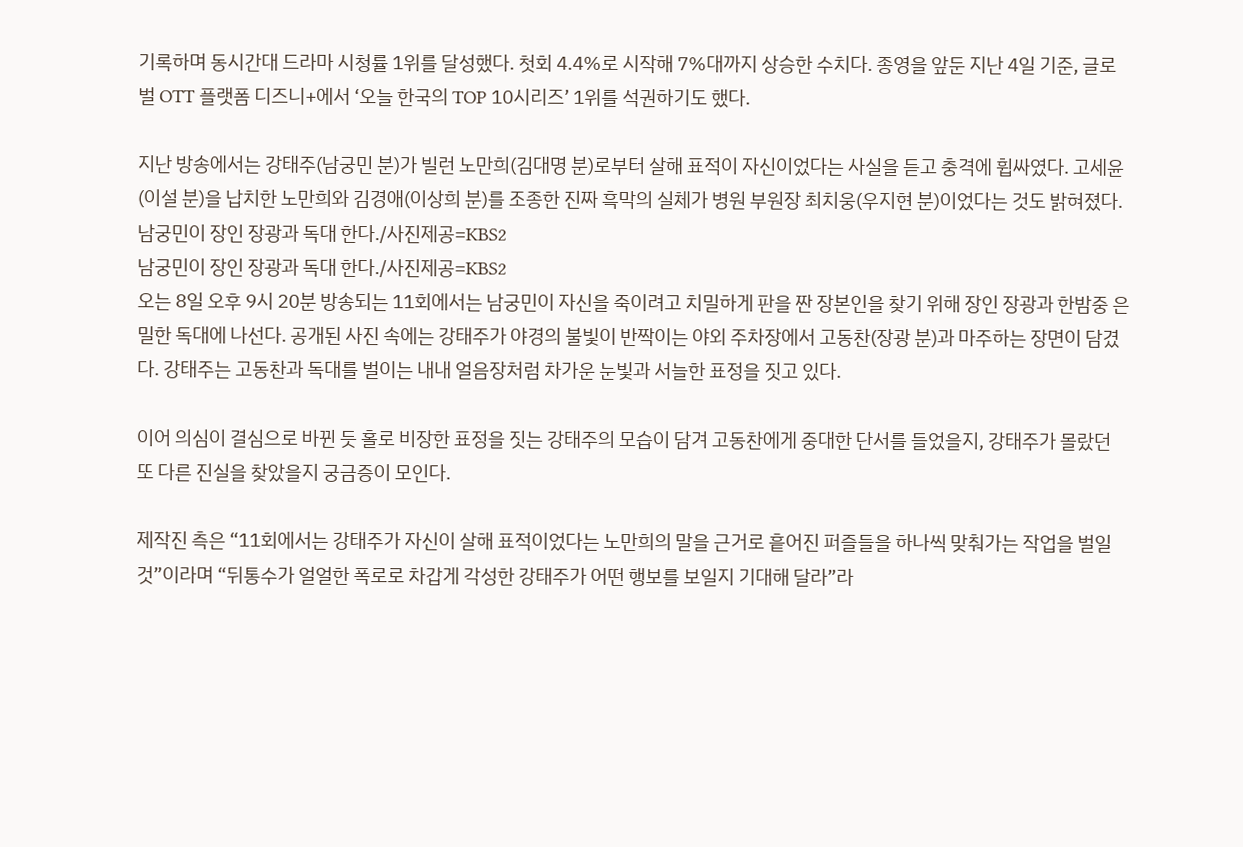기록하며 동시간대 드라마 시청률 1위를 달성했다. 첫회 4.4%로 시작해 7%대까지 상승한 수치다. 종영을 앞둔 지난 4일 기준, 글로벌 OTT 플랫폼 디즈니+에서 ‘오늘 한국의 TOP 10시리즈’ 1위를 석권하기도 했다.

지난 방송에서는 강태주(남궁민 분)가 빌런 노만희(김대명 분)로부터 살해 표적이 자신이었다는 사실을 듣고 충격에 휩싸였다. 고세윤(이설 분)을 납치한 노만희와 김경애(이상희 분)를 조종한 진짜 흑막의 실체가 병원 부원장 최치웅(우지현 분)이었다는 것도 밝혀졌다.
남궁민이 장인 장광과 독대 한다./사진제공=KBS2
남궁민이 장인 장광과 독대 한다./사진제공=KBS2
오는 8일 오후 9시 20분 방송되는 11회에서는 남궁민이 자신을 죽이려고 치밀하게 판을 짠 장본인을 찾기 위해 장인 장광과 한밤중 은밀한 독대에 나선다. 공개된 사진 속에는 강태주가 야경의 불빛이 반짝이는 야외 주차장에서 고동찬(장광 분)과 마주하는 장면이 담겼다. 강태주는 고동찬과 독대를 벌이는 내내 얼음장처럼 차가운 눈빛과 서늘한 표정을 짓고 있다.

이어 의심이 결심으로 바뀐 듯 홀로 비장한 표정을 짓는 강태주의 모습이 담겨 고동찬에게 중대한 단서를 들었을지, 강태주가 몰랐던 또 다른 진실을 찾았을지 궁금증이 모인다.

제작진 측은 “11회에서는 강태주가 자신이 살해 표적이었다는 노만희의 말을 근거로 흩어진 퍼즐들을 하나씩 맞춰가는 작업을 벌일 것”이라며 “뒤통수가 얼얼한 폭로로 차갑게 각성한 강태주가 어떤 행보를 보일지 기대해 달라”라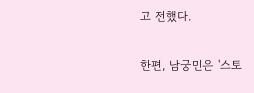고 전했다.

한편, 남궁민은 '스토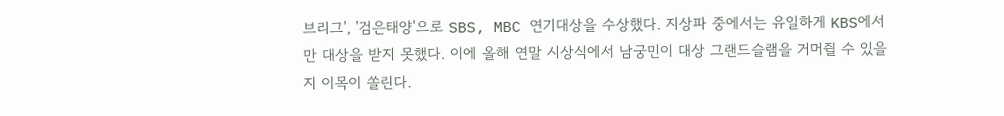브리그', '검은태양'으로 SBS, MBC 연기대상을 수상했다. 지상파 중에서는 유일하게 KBS에서만 대상을 받지 못했다. 이에 올해 연말 시상식에서 남궁민이 대상 그랜드슬램을 거머쥘 수 있을지 이목이 쏠린다.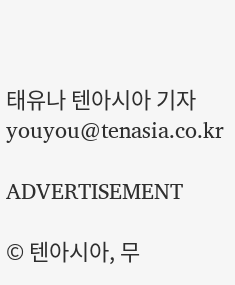태유나 텐아시아 기자 youyou@tenasia.co.kr

ADVERTISEMENT

© 텐아시아, 무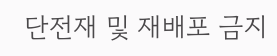단전재 및 재배포 금지